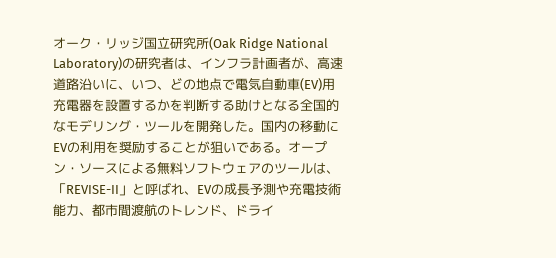オーク・リッジ国立研究所(Oak Ridge National Laboratory)の研究者は、インフラ計画者が、高速道路沿いに、いつ、どの地点で電気自動車(EV)用充電器を設置するかを判断する助けとなる全国的なモデリング・ツールを開発した。国内の移動にEVの利用を奨励することが狙いである。オープン・ソースによる無料ソフトウェアのツールは、「REVISE-II」と呼ばれ、EVの成長予測や充電技術能力、都市間渡航のトレンド、ドライ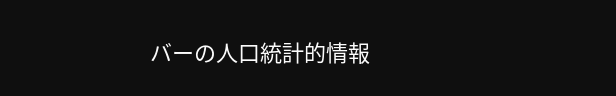バーの人口統計的情報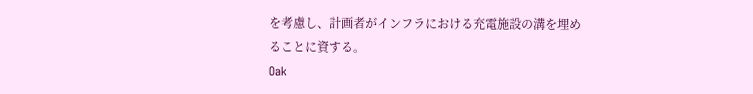を考慮し、計画者がインフラにおける充電施設の溝を埋めることに資する。
Oak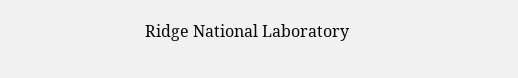Ridge National Laboratory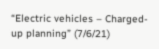“Electric vehicles – Charged-up planning” (7/6/21)